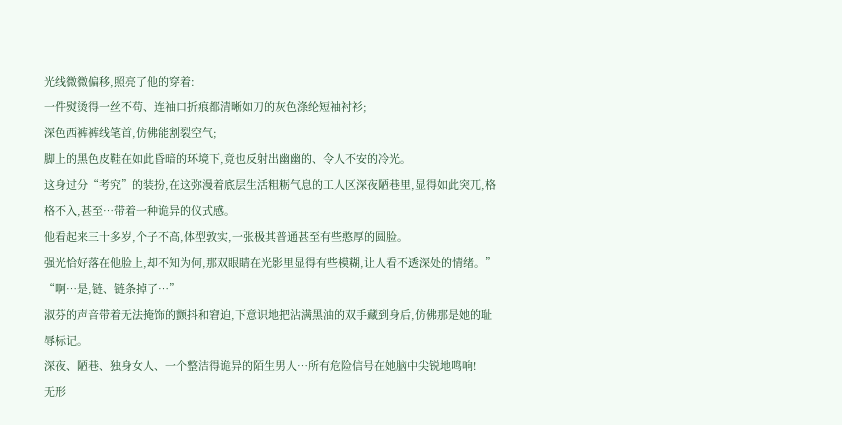光线微微偏移,照亮了他的穿着:
一件熨烫得一丝不苟、连袖口折痕都清晰如刀的灰色涤纶短袖衬衫;
深色西裤裤线笔首,仿佛能割裂空气;
脚上的黑色皮鞋在如此昏暗的环境下,竟也反射出幽幽的、令人不安的冷光。
这身过分“考究”的装扮,在这弥漫着底层生活粗粝气息的工人区深夜陋巷里,显得如此突兀,格格不入,甚至…带着一种诡异的仪式感。
他看起来三十多岁,个子不高,体型敦实,一张极其普通甚至有些憨厚的圆脸。
强光恰好落在他脸上,却不知为何,那双眼睛在光影里显得有些模糊,让人看不透深处的情绪。”
“啊…是,链、链条掉了…”
淑芬的声音带着无法掩饰的颤抖和窘迫,下意识地把沾满黑油的双手藏到身后,仿佛那是她的耻辱标记。
深夜、陋巷、独身女人、一个整洁得诡异的陌生男人…所有危险信号在她脑中尖锐地鸣响!
无形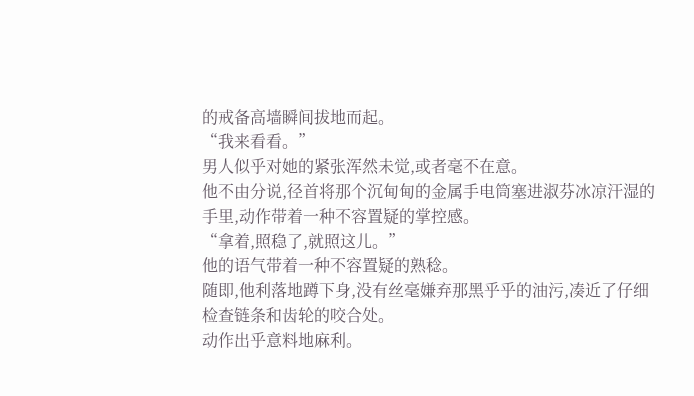的戒备高墙瞬间拔地而起。
“我来看看。”
男人似乎对她的紧张浑然未觉,或者毫不在意。
他不由分说,径首将那个沉甸甸的金属手电筒塞进淑芬冰凉汗湿的手里,动作带着一种不容置疑的掌控感。
“拿着,照稳了,就照这儿。”
他的语气带着一种不容置疑的熟稔。
随即,他利落地蹲下身,没有丝毫嫌弃那黑乎乎的油污,凑近了仔细检查链条和齿轮的咬合处。
动作出乎意料地麻利。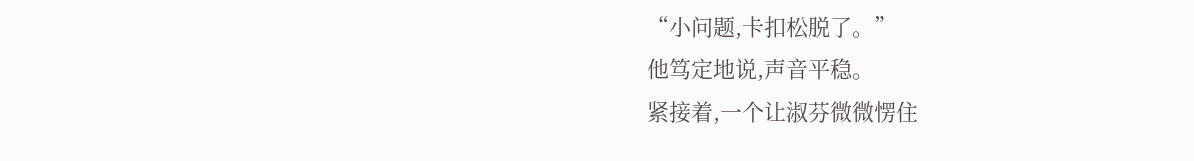“小问题,卡扣松脱了。”
他笃定地说,声音平稳。
紧接着,一个让淑芬微微愣住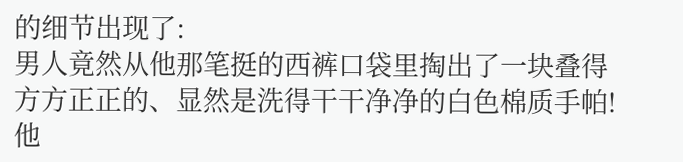的细节出现了:
男人竟然从他那笔挺的西裤口袋里掏出了一块叠得方方正正的、显然是洗得干干净净的白色棉质手帕!
他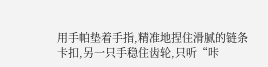用手帕垫着手指,精准地捏住滑腻的链条卡扣,另一只手稳住齿轮,只听“咔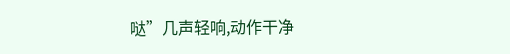哒”几声轻响,动作干净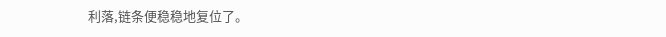利落,链条便稳稳地复位了。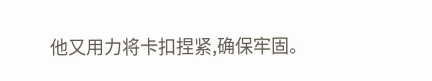他又用力将卡扣捏紧,确保牢固。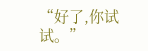“好了,你试试。”